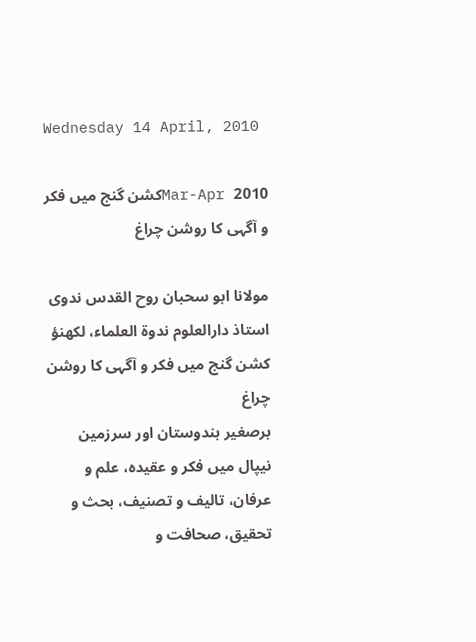Wednesday 14 April, 2010

Mar-Apr 2010کشن گنج میں فکر و آگہی کا روشن چراغ

مولانا ابو سحبان روح القدس ندوی
استاذ دارالعلوم ندوۃ العلماء، لکھنؤ
کشن گنج میں فکر و آگہی کا روشن چراغ
برصغیر ہندوستان اور سرزمین نیپال میں فکر و عقیدہ، علم و عرفان، تالیف و تصنیف، بحث و تحقیق، صحافت و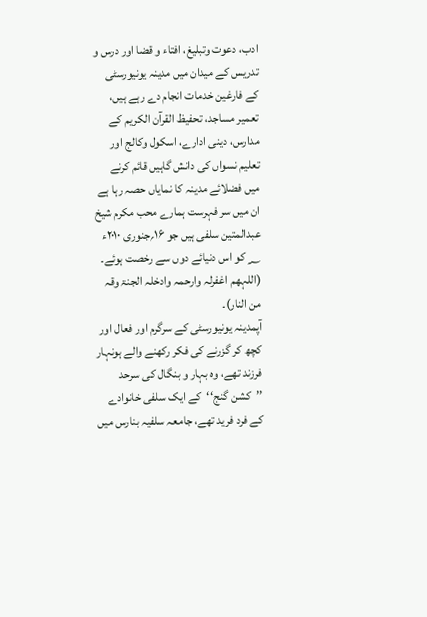ادب، دعوت وتبلیغ، افتاء و قضا اور درس و تدریس کے میدان میں مدینہ یونیورسٹی کے فارغین خدمات انجام دے رہے ہیں، تعمیر مساجد، تحفیظ القرآن الکریم کے مدارس، دینی ادارے، اسکول وکالج اور تعلیم نسواں کی دانش گاہیں قائم کرنے میں فضلائے مدینہ کا نمایاں حصہ رہا ہے ان میں سر فہرست ہمارے محب مکرم شیخ عبدالمتین سلفی ہیں جو ۱۶؍جنوری ۲۰۱۰ء ؁ کو اس دنیائے دوں سے رخصت ہوئے۔
(اللہھم اغفرلہ وارحمہ وادخلہ الجنۃ وقہ من النار)۔
آپمدینہ یونیورسٹی کے سرگرم اور فعال اور کچھ کر گزرنے کی فکر رکھنے والے ہونہار فرزند تھے، وہ بہار و بنگال کی سرحد ’’کشن گنج‘‘کے ایک سلفی خانوادے کے فرد فرید تھے، جامعہ سلفیہ بنارس میں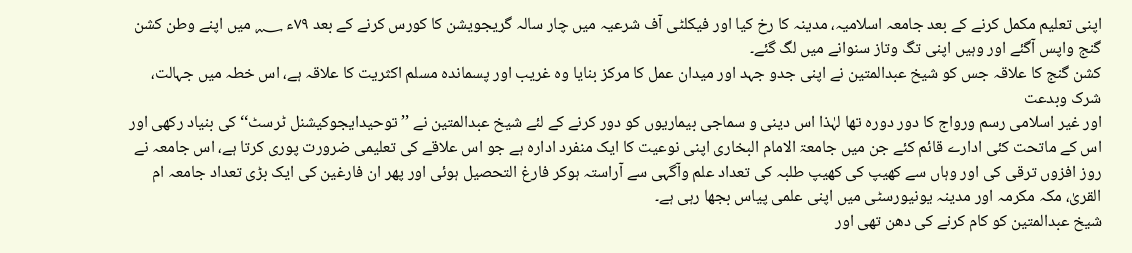اپنی تعلیم مکمل کرنے کے بعد جامعہ اسلامیہ، مدینہ کا رخ کیا اور فیکلٹی آف شرعیہ میں چار سالہ گریجویشن کا کورس کرنے کے بعد ۷۹ء ؁ میں اپنے وطن کشن گنج واپس آگئے اور وہیں اپنی تگ وتاز سنوانے میں لگ گئے۔
کشن گنج کا علاقہ جس کو شیخ عبدالمتین نے اپنی جدو جہد اور میدان عمل کا مرکز بنایا وہ غریب اور پسماندہ مسلم اکثریت کا علاقہ ہے، اس خطہ میں جہالت، شرک وبدعت
اور غیر اسلامی رسم ورواج کا دور دورہ تھا لہٰذا اس دینی و سماجی بیماریوں کو دور کرنے کے لئے شیخ عبدالمتین نے ’’توحیدایجوکیشنل ٹرسٹ‘‘کی بنیاد رکھی اور اس کے ماتحت کئی ادارے قائم کئے جن میں جامعۃ الامام البخاری اپنی نوعیت کا ایک منفرد ادارہ ہے جو اس علاقے کی تعلیمی ضرورت پوری کرتا ہے، اس جامعہ نے روز افزوں ترقی کی اور وہاں سے کھیپ کی کھیپ طلبہ کی تعداد علم وآگہی سے آراستہ ہوکر فارغ التحصیل ہوئی اور پھر ان فارغین کی ایک بڑی تعداد جامعہ ام القریٰ، مکہ مکرمہ اور مدینہ یونیورسٹی میں اپنی علمی پیاس بجھا رہی ہے۔
شیخ عبدالمتین کو کام کرنے کی دھن تھی اور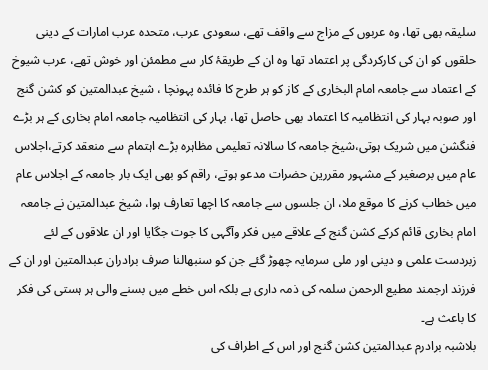سلیقہ بھی تھا، وہ عربوں کے مزاج سے واقف تھے، سعودی عرب، متحدہ عرب امارات کے دینی حلقوں کو ان کی کارکردگی پر اعتماد تھا وہ ان کے طریقۂ کار سے مطمئن اور خوش تھے، عرب شیوخ کے اعتماد سے جامعہ امام البخاری کے کاز کو ہر طرح کا فائدہ پہونچا ، شیخ عبدالمتین کو کشن گنج اور صوبہ بہار کی انتظامیہ کا اعتماد بھی حاصل تھا، بہار کی انتظامیہ جامعہ امام بخاری کے ہر بڑے فنگشن میں شریک ہوتی،شیخ جامعہ کا سالانہ تعلیمی مظاہرہ بڑے اہتمام سے منعقد کرتے،اجلاس عام میں برصغیر کے مشہور مقررین حضرات مدعو ہوتے، راقم کو بھی ایک بار جامعہ کے اجلاس عام میں خطاب کرنے کا موقع ملا، ان جلسوں سے جامعہ کا اچھا تعارف ہوا، شیخ عبدالمتین نے جامعہ امام بخاری قائم کرکے کشن گنج کے علاقے میں فکر وآگہی کا جوت جگایا اور ان علاقوں کے لئے زبردست علمی و دینی اور ملی سرمایہ چھوڑ گئے جن کو سنبھالنا صرف برادران عبدالمتین اور ان کے فرزند ارجمند مطیع الرحمن سلمہ کی ذمہ داری ہے بلکہ اس خطے میں بسنے والی ہر ہستی کی فکر کا باعث ہے۔
بلاشبہ برادرم عبدالمتین کشن گنج اور اس کے اطراف کی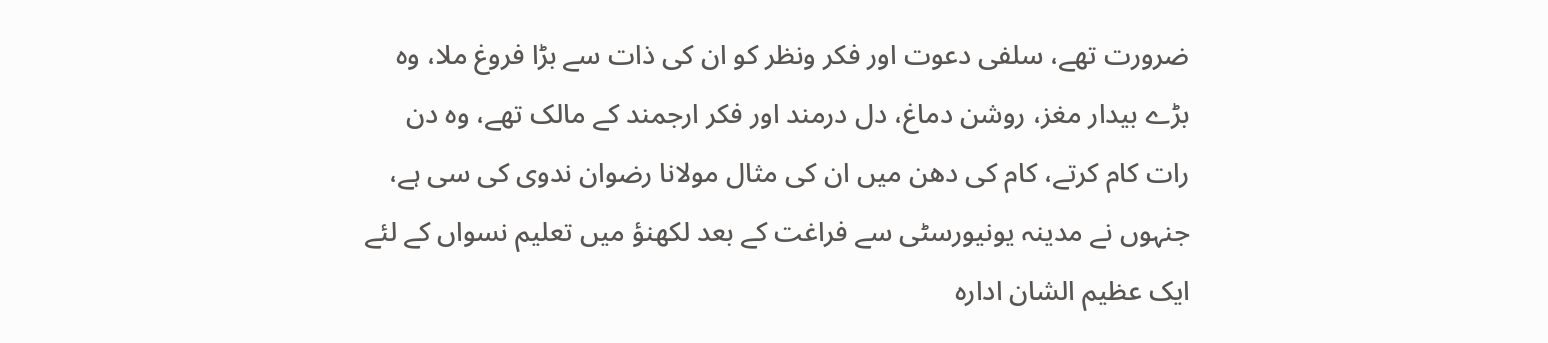ضرورت تھے، سلفی دعوت اور فکر ونظر کو ان کی ذات سے بڑا فروغ ملا، وہ بڑے بیدار مغز، روشن دماغ، دل درمند اور فکر ارجمند کے مالک تھے، وہ دن رات کام کرتے، کام کی دھن میں ان کی مثال مولانا رضوان ندوی کی سی ہے، جنہوں نے مدینہ یونیورسٹی سے فراغت کے بعد لکھنؤ میں تعلیم نسواں کے لئے ایک عظیم الشان ادارہ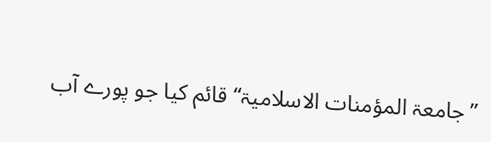’’جامعۃ المؤمنات الاسلامیۃ‘‘ قائم کیا جو پورے آب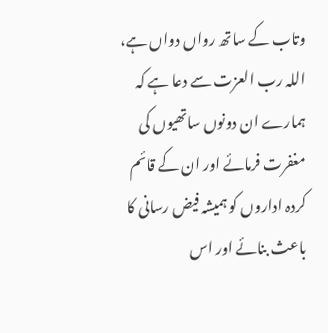وتاب کے ساتھ رواں دواں ہے، اللہ رب العزت سے دعا ہے کہ ہمارے ان دونوں ساتھیوں کی مغفرت فرمائے اور ان کے قائم کردہ اداروں کو ہمیشہ فیض رسانی کا باعث بنائے اور اس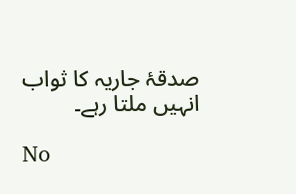صدقۂ جاریہ کا ثواب انہیں ملتا رہے۔

No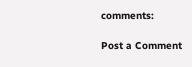comments:

Post a Comment